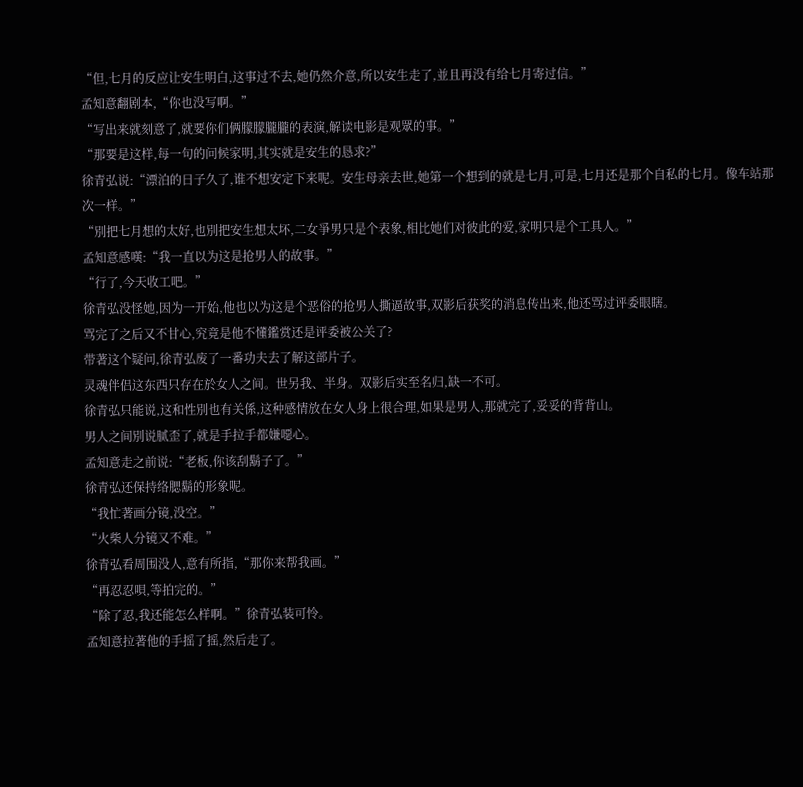“但,七月的反应让安生明白,这事过不去,她仍然介意,所以安生走了,並且再没有给七月寄过信。”
孟知意翻剧本,“你也没写啊。”
“写出来就刻意了,就要你们俩朦朦朧朧的表演,解读电影是观眾的事。”
“那要是这样,每一句的问候家明,其实就是安生的恳求?”
徐青弘说:“漂泊的日子久了,谁不想安定下来呢。安生母亲去世,她第一个想到的就是七月,可是,七月还是那个自私的七月。像车站那次一样。”
“別把七月想的太好,也別把安生想太坏,二女爭男只是个表象,相比她们对彼此的爱,家明只是个工具人。”
孟知意感嘆:“我一直以为这是抢男人的故事。”
“行了,今天收工吧。”
徐青弘没怪她,因为一开始,他也以为这是个恶俗的抢男人撕逼故事,双影后获奖的消息传出来,他还骂过评委眼瞎。
骂完了之后又不甘心,究竟是他不懂鑑赏还是评委被公关了?
带著这个疑问,徐青弘废了一番功夫去了解这部片子。
灵魂伴侣这东西只存在於女人之间。世另我、半身。双影后实至名归,缺一不可。
徐青弘只能说,这和性別也有关係,这种感情放在女人身上很合理,如果是男人,那就完了,妥妥的背背山。
男人之间別说腻歪了,就是手拉手都嫌噁心。
孟知意走之前说:“老板,你该刮鬍子了。”
徐青弘还保持络腮鬍的形象呢。
“我忙著画分镜,没空。”
“火柴人分镜又不难。”
徐青弘看周围没人,意有所指,“那你来帮我画。”
“再忍忍唄,等拍完的。”
“除了忍,我还能怎么样啊。”徐青弘装可怜。
孟知意拉著他的手摇了摇,然后走了。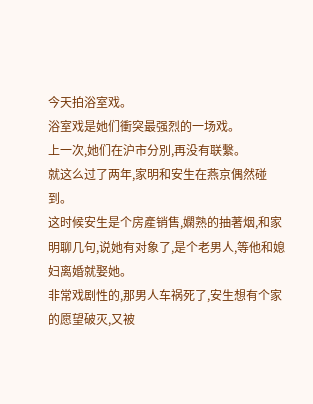今天拍浴室戏。
浴室戏是她们衝突最强烈的一场戏。
上一次,她们在沪市分別,再没有联繫。
就这么过了两年,家明和安生在燕京偶然碰到。
这时候安生是个房產销售,嫻熟的抽著烟,和家明聊几句,说她有对象了,是个老男人,等他和媳妇离婚就娶她。
非常戏剧性的,那男人车祸死了,安生想有个家的愿望破灭,又被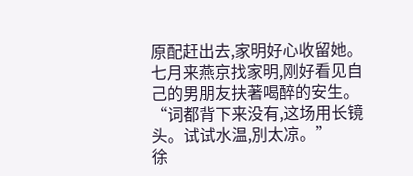原配赶出去,家明好心收留她。
七月来燕京找家明,刚好看见自己的男朋友扶著喝醉的安生。
“词都背下来没有,这场用长镜头。试试水温,別太凉。”
徐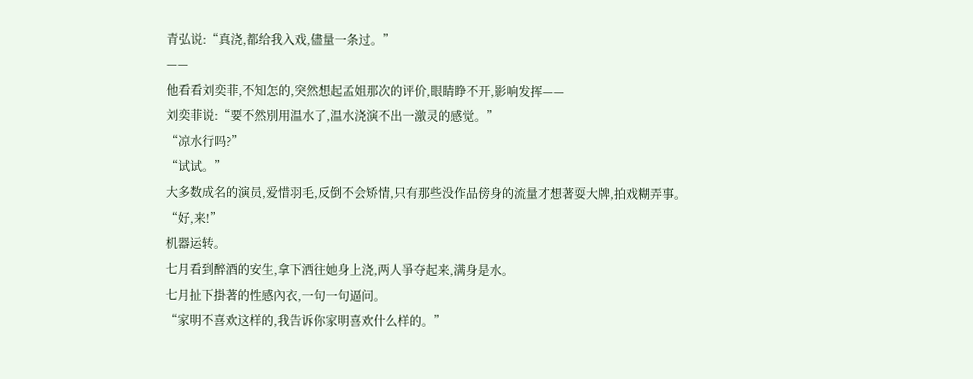青弘说:“真浇,都给我入戏,儘量一条过。”
——
他看看刘奕菲,不知怎的,突然想起孟姐那次的评价,眼睛睁不开,影响发挥——
刘奕菲说:“要不然別用温水了,温水浇演不出一激灵的感觉。”
“凉水行吗?”
“试试。”
大多数成名的演员,爱惜羽毛,反倒不会矫情,只有那些没作品傍身的流量才想著耍大牌,拍戏糊弄事。
“好,来!”
机器运转。
七月看到醉酒的安生,拿下洒往她身上浇,两人爭夺起来,满身是水。
七月扯下掛著的性感內衣,一句一句逼问。
“家明不喜欢这样的,我告诉你家明喜欢什么样的。”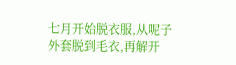七月开始脱衣服,从呢子外套脱到毛衣,再解开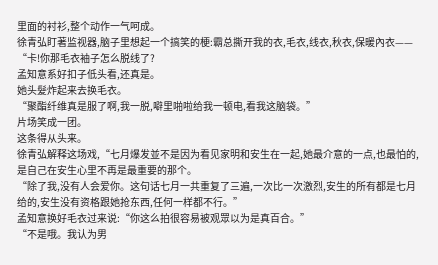里面的衬衫,整个动作一气呵成。
徐青弘盯著监视器,脑子里想起一个搞笑的梗:霸总撕开我的衣,毛衣,线衣,秋衣,保暖內衣——
“卡!你那毛衣袖子怎么脱线了?
孟知意系好扣子低头看,还真是。
她头髮炸起来去换毛衣。
“聚酯纤维真是服了啊,我一脱,噼里啪啦给我一顿电,看我这脑袋。”
片场笑成一团。
这条得从头来。
徐青弘解释这场戏,“七月爆发並不是因为看见家明和安生在一起,她最介意的一点,也最怕的,是自己在安生心里不再是最重要的那个。
“除了我,没有人会爱你。这句话七月一共重复了三遍,一次比一次激烈,安生的所有都是七月给的,安生没有资格跟她抢东西,任何一样都不行。”
孟知意换好毛衣过来说:“你这么拍很容易被观眾以为是真百合。”
“不是哦。我认为男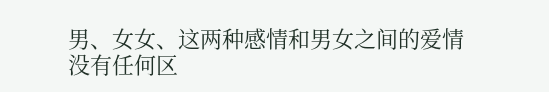男、女女、这两种感情和男女之间的爱情没有任何区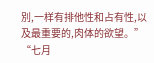別,一样有排他性和占有性,以及最重要的,肉体的欲望。”
“七月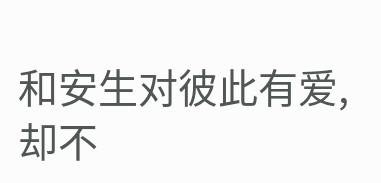和安生对彼此有爱,却不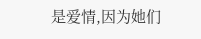是爱情,因为她们